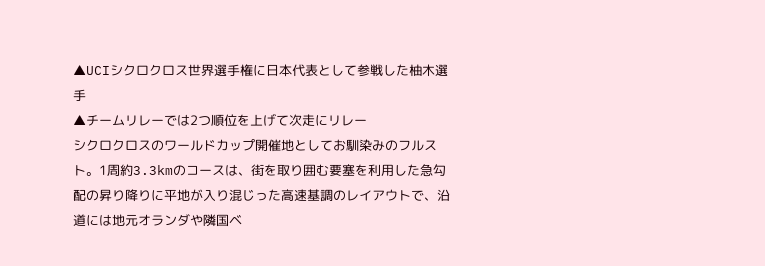▲UCIシクロクロス世界選手権に日本代表として参戦した柚木選手
▲チームリレーでは2つ順位を上げて次走にリレー
シクロクロスのワールドカップ開催地としてお馴染みのフルスト。1周約3.3kmのコースは、街を取り囲む要塞を利用した急勾配の昇り降りに平地が入り混じった高速基調のレイアウトで、沿道には地元オランダや隣国ベ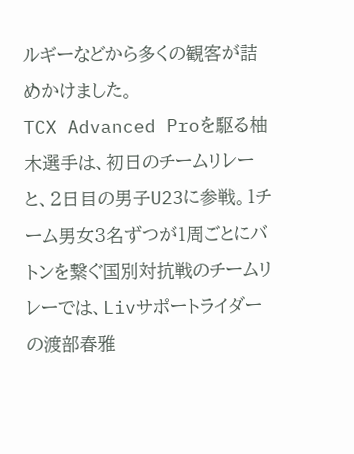ルギーなどから多くの観客が詰めかけました。
TCX Advanced Proを駆る柚木選手は、初日のチームリレーと、2日目の男子U23に参戦。1チーム男女3名ずつが1周ごとにバトンを繋ぐ国別対抗戦のチームリレーでは、Livサポートライダーの渡部春雅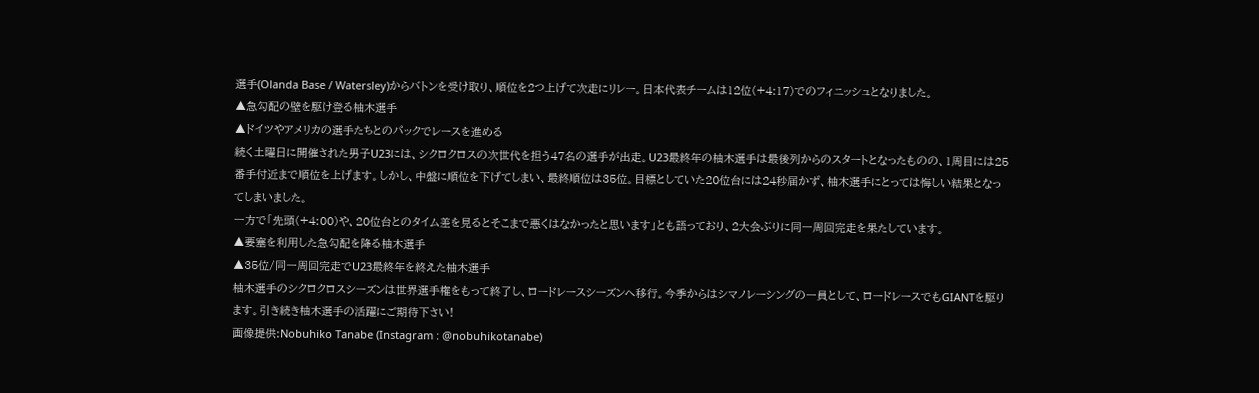選手(Olanda Base / Watersley)からバトンを受け取り、順位を2つ上げて次走にリレー。日本代表チームは12位(+4:17)でのフィニッシュとなりました。
▲急勾配の壁を駆け登る柚木選手
▲ドイツやアメリカの選手たちとのパックでレースを進める
続く土曜日に開催された男子U23には、シクロクロスの次世代を担う47名の選手が出走。U23最終年の柚木選手は最後列からのスタートとなったものの、1周目には25番手付近まで順位を上げます。しかし、中盤に順位を下げてしまい、最終順位は35位。目標としていた20位台には24秒届かず、柚木選手にとっては悔しい結果となってしまいました。
一方で「先頭(+4:00)や、20位台とのタイム差を見るとそこまで悪くはなかったと思います」とも語っており、2大会ぶりに同一周回完走を果たしています。
▲要塞を利用した急勾配を降る柚木選手
▲35位/同一周回完走でU23最終年を終えた柚木選手
柚木選手のシクロクロスシーズンは世界選手権をもって終了し、ロードレースシーズンへ移行。今季からはシマノレーシングの一員として、ロードレースでもGIANTを駆ります。引き続き柚木選手の活躍にご期待下さい!
画像提供:Nobuhiko Tanabe (Instagram : @nobuhikotanabe)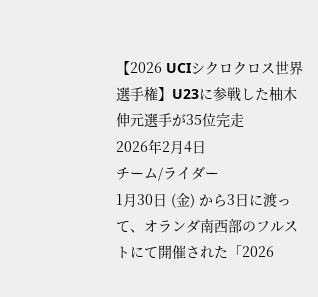【2026 UCIシクロクロス世界選手権】U23に参戦した柚木伸元選手が35位完走
2026年2月4日
チーム/ライダー
1月30日 (金) から3日に渡って、オランダ南西部のフルストにて開催された「2026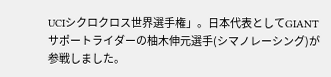UCIシクロクロス世界選手権」。日本代表としてGIANTサポートライダーの柚木伸元選手(シマノレーシング)が参戦しました。